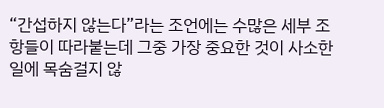“간섭하지 않는다”라는 조언에는 수많은 세부 조항들이 따라붙는데 그중 가장 중요한 것이 사소한 일에 목숨걸지 않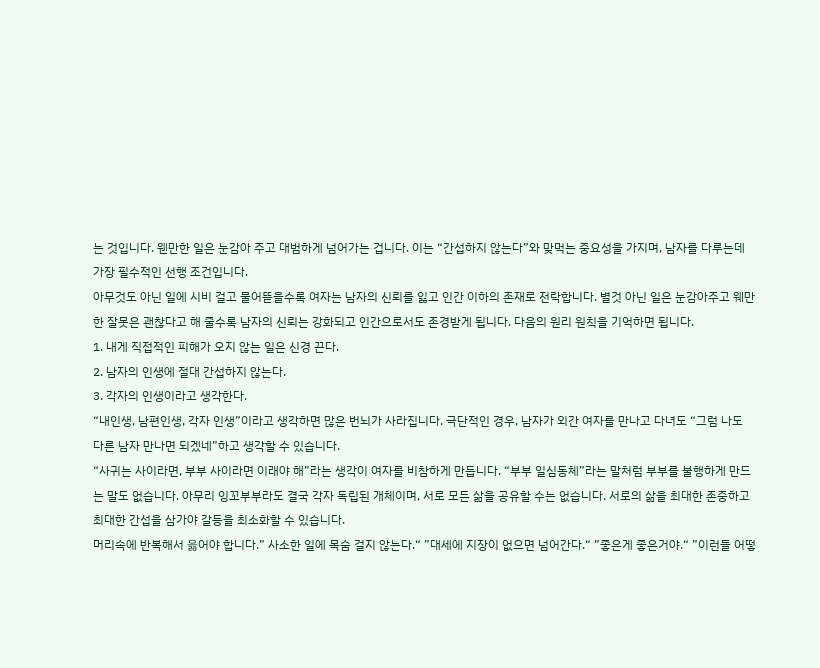는 것입니다. 웬만한 일은 눈감아 주고 대범하게 넘어가는 겁니다. 이는 “간섭하지 않는다”와 맞먹는 중요성을 가지며, 남자를 다루는데 가장 필수적인 선행 조건입니다.
아무것도 아닌 일에 시비 걸고 물어뜯을수록 여자는 남자의 신뢰를 잃고 인간 이하의 존재로 전락합니다. 별것 아닌 일은 눈감아주고 웨만한 잘못은 괜찮다고 해 줄수록 남자의 신뢰는 강화되고 인간으로서도 존경받게 됩니다. 다음의 원리 원칙을 기억하면 됩니다.
1. 내게 직접적인 피해가 오지 않는 일은 신경 끈다.
2. 남자의 인생에 절대 간섭하지 않는다.
3. 각자의 인생이라고 생각한다.
“내인생, 남편인생, 각자 인생”이라고 생각하면 많은 번뇌가 사라집니다. 극단적인 경우, 남자가 외간 여자를 만나고 다녀도 “그럼 나도 다른 남자 만나면 되겠네”하고 생각할 수 있습니다.
“사귀는 사이라면, 부부 사이라면 이래야 해”라는 생각이 여자를 비참하게 만듭니다. “부부 일심동체”라는 말처럼 부부를 불행하게 만드는 말도 없습니다. 아무리 잉꼬부부라도 결국 각자 독립된 개체이며, 서로 모든 삶을 공유할 수는 없습니다. 서로의 삶을 최대한 존중하고 최대한 간섭을 삼가야 갈등을 최소화할 수 있습니다.
머리속에 반복해서 읋어야 합니다.” 사소한 일에 목숨 걸지 않는다.“ ”대세에 지장이 없으면 넘어간다.“ ”좋은게 좋은거야.“ ”이런들 어떻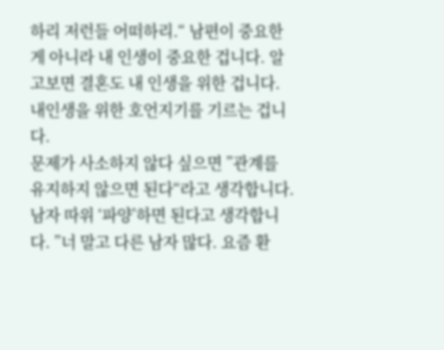하리 저런들 어떠하리.“ 남편이 중요한게 아니라 내 인생이 중요한 겁니다. 알고보면 결혼도 내 인생을 위한 겁니다. 내인생을 위한 호언지기를 기르는 겁니다.
문제가 사소하지 않다 싶으면 ”관계를 유지하지 않으면 된다“라고 생각합니다. 남자 따위 ‘파양’하면 된다고 생각합니다. ”너 말고 다른 남자 많다. 요즘 환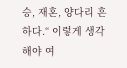승, 재혼, 양다리 흔하다.“ 이렇게 생각해야 여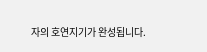자의 호연지기가 완성됩니다.